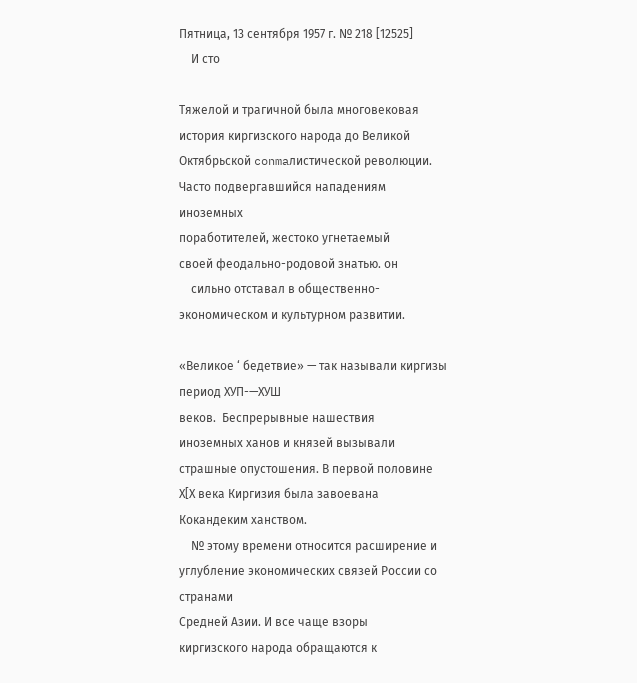Пятница, 13 сентября 1957 г. № 218 [12525]
    И сто

Тяжелой и трагичной была многовековая история киргизского народа до Великой Октябрьской conmaлистической революции. Часто подвергавшийся нападениям иноземных
поработителей, жестоко угнетаемый
своей феодально-родовой знатью. он
    сильно отставал в общественно-экономическом и культурном развитии.

«Великое ‘ бедетвие» — так называли киргизы период ХУП-—ХУШ
веков.  Беспрерывные нашествия
иноземных ханов и князей вызывали страшные опустошения. В первой половине Х[Х века Киргизия была завоевана Кокандеким ханством.
    № этому времени относится расширение и углубление экономических связей России со странами
Средней Азии. И все чаще взоры
киргизского народа обращаются к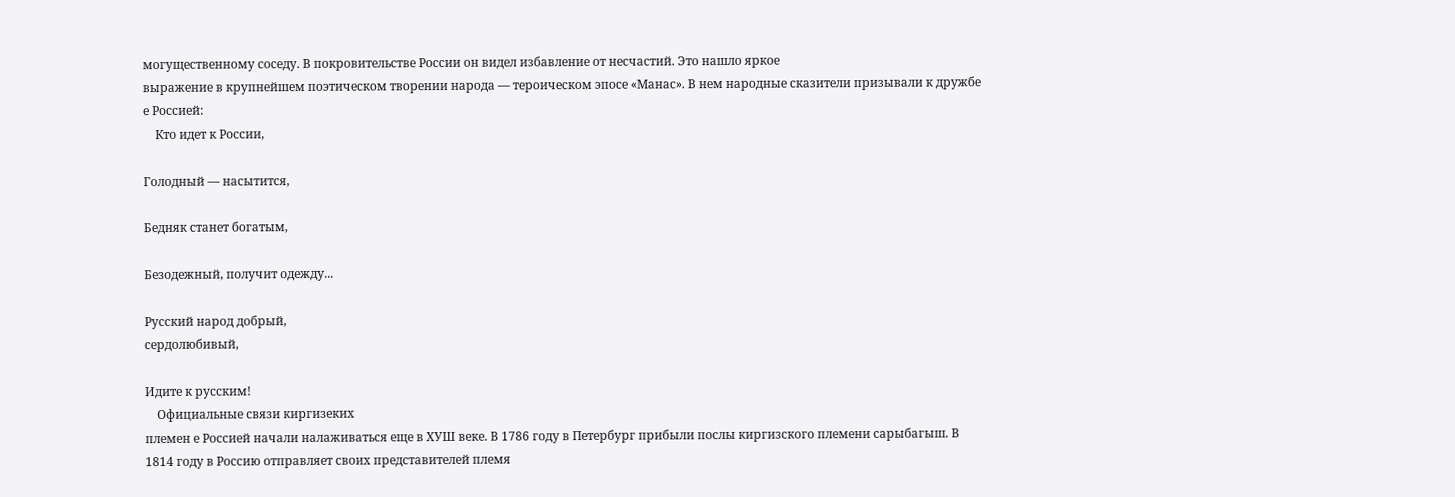могущественному соседу. В покровительстве России он видел избавление от несчастий. Это нашло яркое
выражение в крупнейшем поэтическом творении народа — тероическом эпосе «Манас». В нем народные сказители призывали к дружбе
е Россией:
    Кто идет к России,

Голодный — насытится,

Бедняк станет богатым,

Безодежный, получит одежду...

Русский народ добрый,
сердолюбивый,

Идите к русским!
    Официальные связи киргизеких
племен е Россией начали налаживаться еще в ХУШ веке. В 1786 году в Петербург прибыли послы киргизского племени сарыбагыш. В
1814 году в Россию отправляет своих представителей племя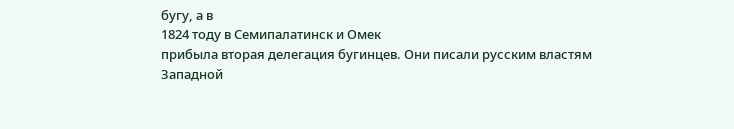бугу, а в
1824 тоду в Семипалатинск и Омек
прибыла вторая делегация бугинцев. Они писали русским властям
Западной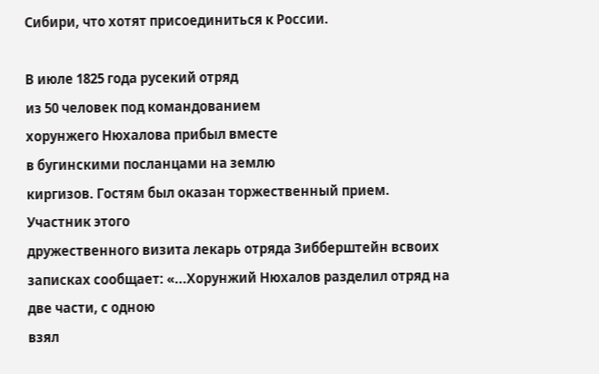Сибири, что хотят присоединиться к России.

В июле 1825 года русекий отряд
из 50 человек под командованием
хорунжего Нюхалова прибыл вместе
в бугинскими посланцами на землю
киргизов. Гостям был оказан торжественный прием. Участник этого
дружественного визита лекарь отряда Зибберштейн всвоих записках сообщает: «...Хорунжий Нюхалов разделил отряд на две части, с одною
взял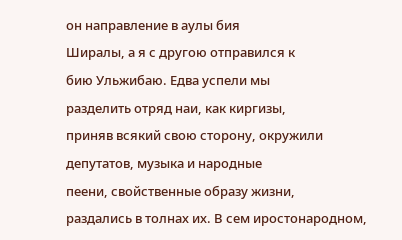он направление в аулы бия
Ширалы, а я с другою отправился к
бию Ульжибаю. Едва успели мы
разделить отряд наи, как киргизы,
приняв всякий свою сторону, окружили депутатов, музыка и народные
пеени, свойственные образу жизни,
раздались в толнах их. В сем иростонародном,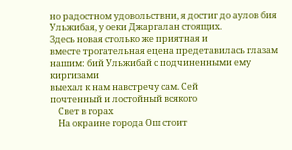но радостном удовольствни, я достиг до аулов бия Ульжибая, у оеки Джаргалан стоящих.
Здесь новая столько же приятная и
вместе трогательная ецена предетавилась глазам нашим: бий Ульжибай с подчиненными ему киргизами
выехал к нам навстречу сам. Сей
почтенный и лостойный всякого
    Свет в горах
    На окраине города Ош стоит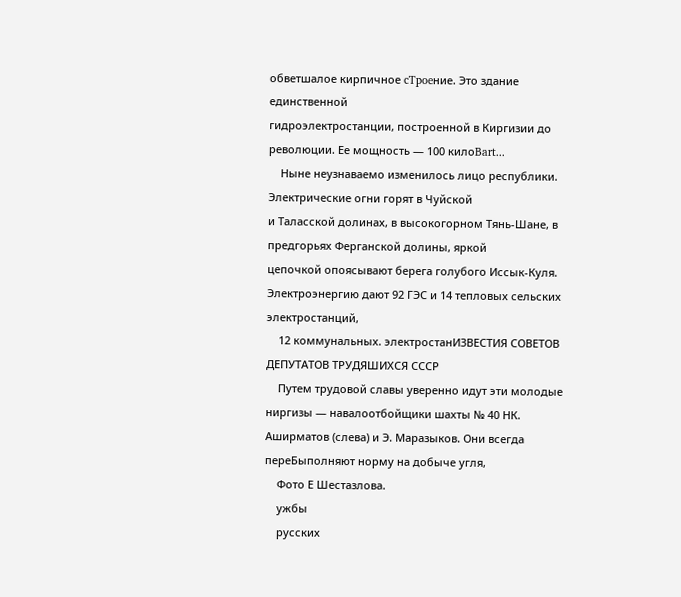обветшалое кирпичное cTpoeние. Это здание единственной
гидроэлектростанции, построенной в Киргизии до революции. Ее мощность — 100 килоBart...
    Ныне неузнаваемо изменилось лицо республики. Электрические огни горят в Чуйской
и Таласской долинах, в высокогорном Тянь-Шане, в предгорьях Ферганской долины, яркой
цепочкой опоясывают берега голубого Иссык-Куля. Электроэнергию дают 92 ГЭС и 14 тепловых сельских электростанций,
    12 коммунальных. электростанИЗВЕСТИЯ СОВЕТОВ ДЕПУТАТОВ ТРУДЯШИХСЯ СССР
    Путем трудовой славы уверенно идут эти молодые ниргизы — навалоотбойщики шахты № 40 НК. Аширматов (слева) и Э. Маразыков. Они всегда
переБыполняют норму на добыче угля,
    Фото Е Шестазлова.
    ужбы
    русских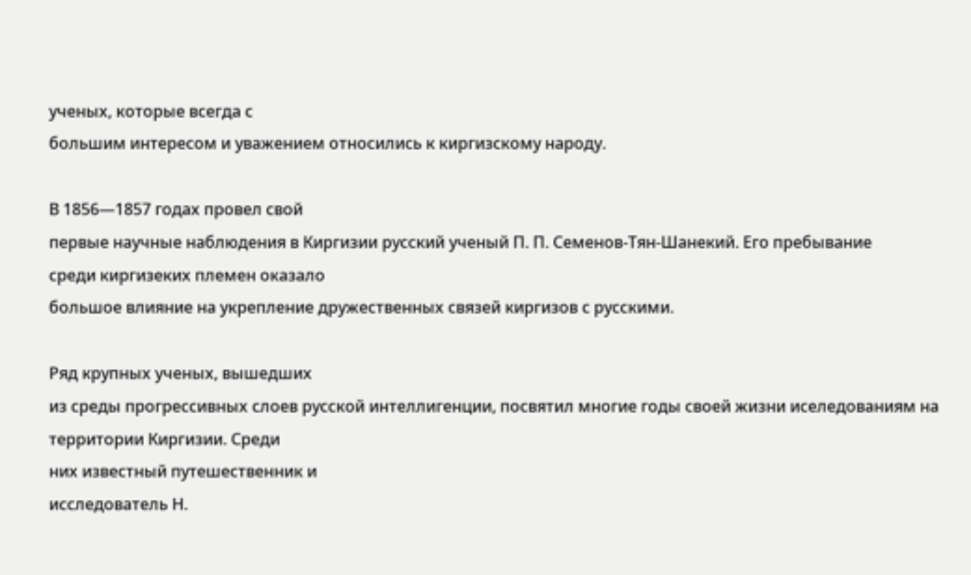ученых, которые всегда с
большим интересом и уважением относились к киргизскому народу.

В 1856—1857 годах провел свой
первые научные наблюдения в Киргизии русский ученый П. П. Семенов-Тян-Шанекий. Его пребывание
среди киргизеких племен оказало
большое влияние на укрепление дружественных связей киргизов с русскими.

Ряд крупных ученых, вышедших
из среды прогрессивных слоев русской интеллигенции, посвятил многие годы своей жизни иселедованиям на территории Киргизии. Среди
них известный путешественник и
исследователь Н.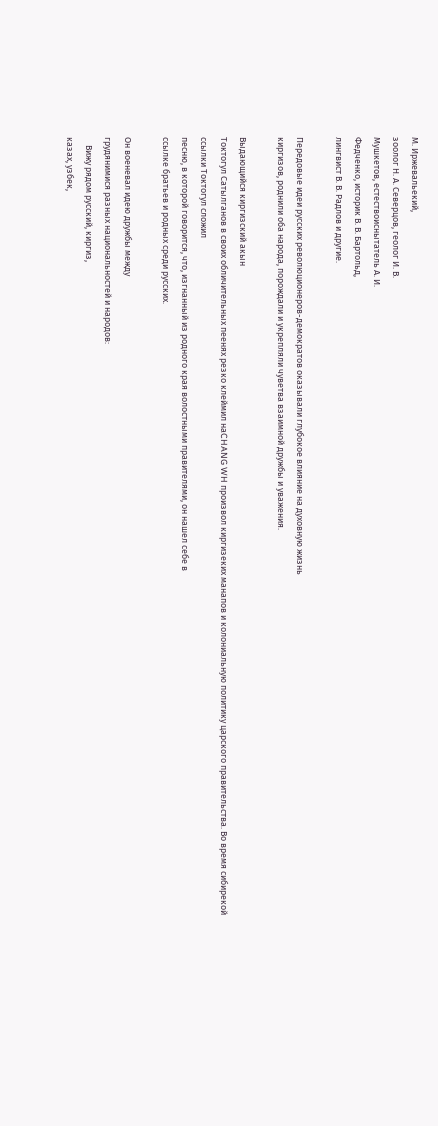М. Иржевальекий,
зоолог Н. А. Северцов, геолог И. В.
Мушкетов, естествоиснытатель А. И.
Федченко, историк В. В. Бартольд,
лингвист В. В. Радлов и другие.

Передовые идеи русских революционеров-демократов оказывали глубокое влияние на духовную жизнь
киргизов, роднили оба народа, порождали и укрепляли чуветва взаимной дружбы и уважения.

Выдающийся киргизский акын
Токтогул Сатылганов в своих обличительных пеенях резко клеймил наCHANG WH произвол киргизеких манапов и колониальную политику царского правительства. Во время сибирекой ссылки Токтогул сложил
песню, в которой говорится, что, изгнанный из родного края волостными правителями, он нашел себе в
ссылке братьев и родных среди русских.

Он военевал идею дружбы между
грудянимися разных национальностей и народов:
    Вижу рядом русский, киргиз,
казах, узбек,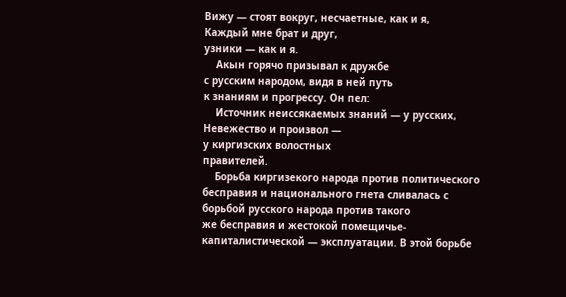Вижу — стоят вокруг, несчаетные, как и я,
Каждый мне брат и друг,
узники — как и я.
    Акын горячо призывал к дружбе
с русским народом, видя в ней путь
к знаниям и прогрессу. Он пел:
    Источник неиссякаемых знаний — у русских,
Невежество и произвол —
у киргизских волостных
правителей.
    Борьба киргизекого народа против политического бесправия и национального гнета сливалась с борьбой русского народа против такого
же бесправия и жестокой помещичье-капиталистической — эксплуатации. В этой борьбе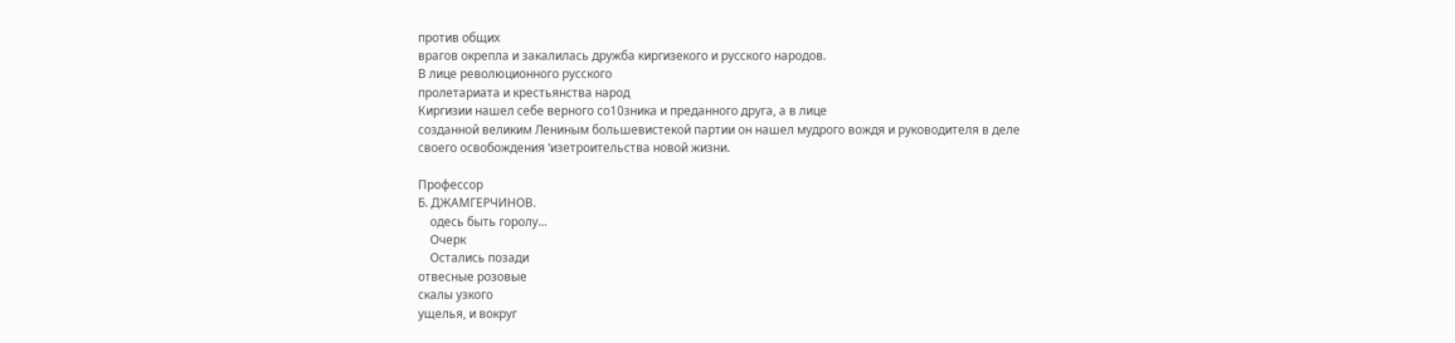против общих
врагов окрепла и закалилась дружба киргизекого и русского народов.
В лице революционного русского
пролетариата и крестьянства народ
Киргизии нашел себе верного со10зника и преданного друга, а в лице
созданной великим Лениным большевистекой партии он нашел мудрого вождя и руководителя в деле
своего освобождения ‘изетроительства новой жизни.

Профессор
Б. ДЖАМГЕРЧИНОВ.
    одесь быть горолу...
    Очерк
    Остались позади
отвесные розовые
скалы узкого
ущелья, и вокруг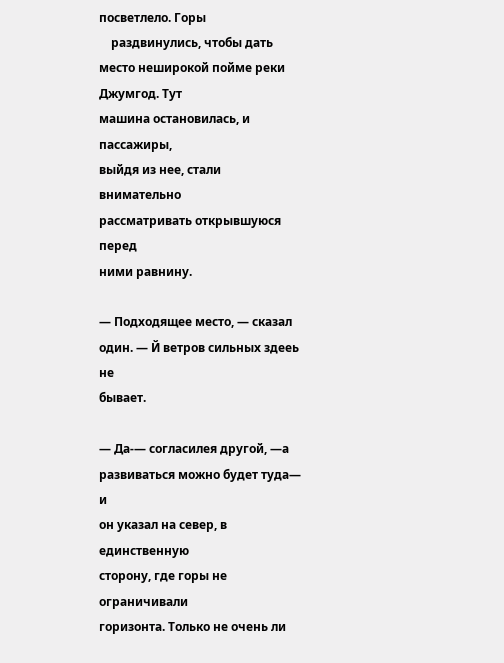посветлело. Горы
    раздвинулись, чтобы дать место неширокой пойме реки Джумгод. Тут
машина остановилась, и пассажиры,
выйдя из нее, стали внимательно
рассматривать открывшуюся перед
ними равнину.

— Подходящее место, — сказал
один. — Й ветров сильных здееь не
бывает.

— Да-— согласилея другой, —а
развиваться можно будет туда— и
он указал на север, в единственную
сторону, где горы не ограничивали
горизонта. Только не очень ли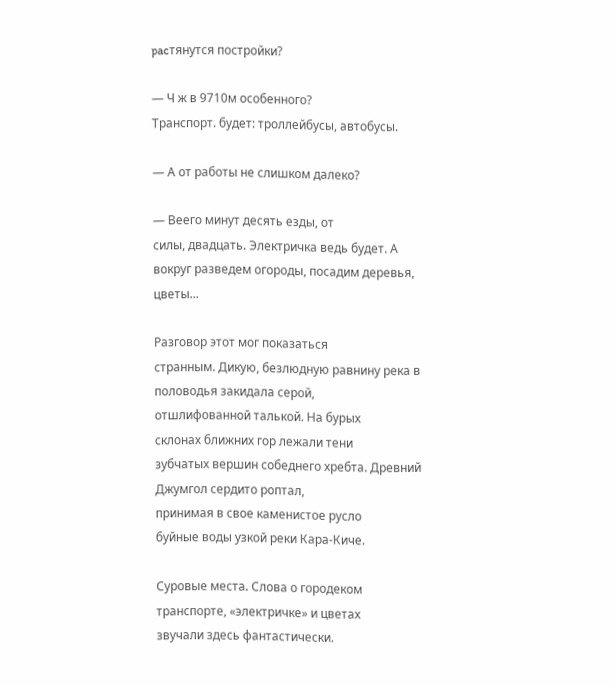pacтянутся постройки?

— Ч ж в 9710м особенного?
Транспорт. будет: троллейбусы, автобусы.

— А от работы не слишком далеко?

— Веего минут десять езды, от
силы, двадцать. Электричка ведь будет. А вокруг разведем огороды, посадим деревья, цветы...

Разговор этот мог показаться
странным. Дикую, безлюдную равнину река в половодья закидала серой,
отшлифованной талькой. На бурых
склонах ближних гор лежали тени
зубчатых вершин собеднего хребта. Древний Джумгол сердито роптал,
принимая в свое каменистое русло
буйные воды узкой реки Кара-Киче.

Суровые места. Слова о городеком
транспорте, «электричке» и цветах
звучали здесь фантастически.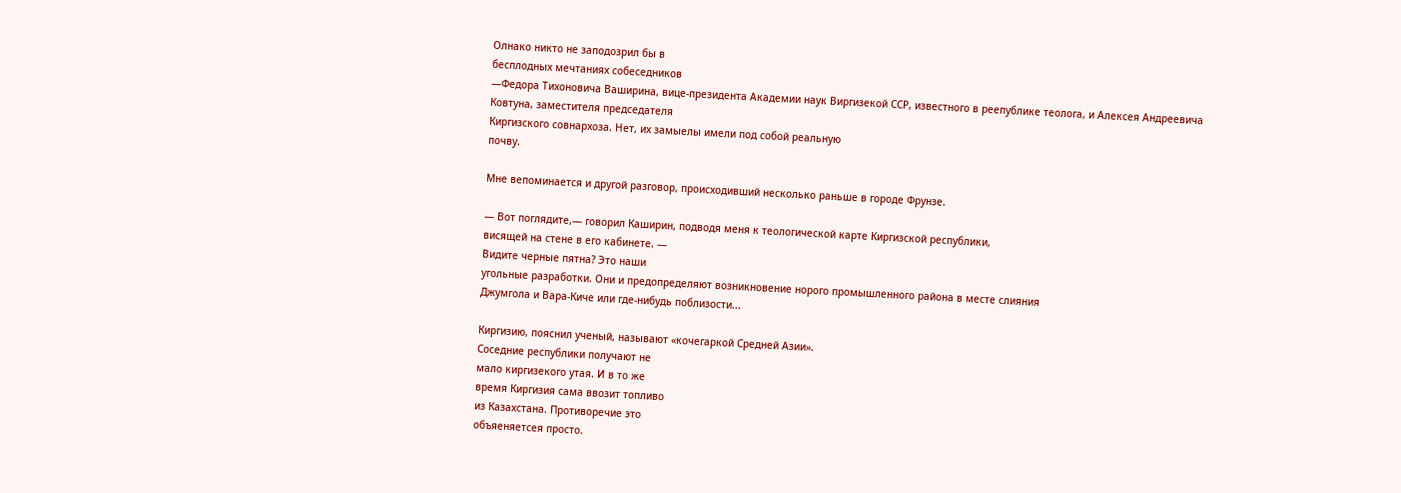Олнако никто не заподозрил бы в
бесплодных мечтаниях собеседников
—Федора Тихоновича Ваширина, вице-президента Академии наук Виргизекой ССР, известного в реепублике теолога, и Алексея Андреевича
Ковтуна, заместителя председателя
Киргизского совнархоза. Нет, их замыелы имели под собой реальную
почву.

Мне вепоминается и другой разговор, происходивший несколько раньше в городе Фрунзе.

— Вот поглядите,— говорил Каширин, подводя меня к теологической карте Киргизской республики,
висящей на стене в его кабинете. —
Видите черные пятна? Это наши
угольные разработки. Они и предопределяют возникновение норого промышленного района в месте слияния
Джумгола и Вара-Киче или где-нибудь поблизости...

Киргизию, пояснил ученый, называют «кочегаркой Средней Азии».
Соседние республики получают не
мало киргизекого утая. И в то же
время Киргизия сама ввозит топливо
из Казахстана. Противоречие это
объяеняетсея просто.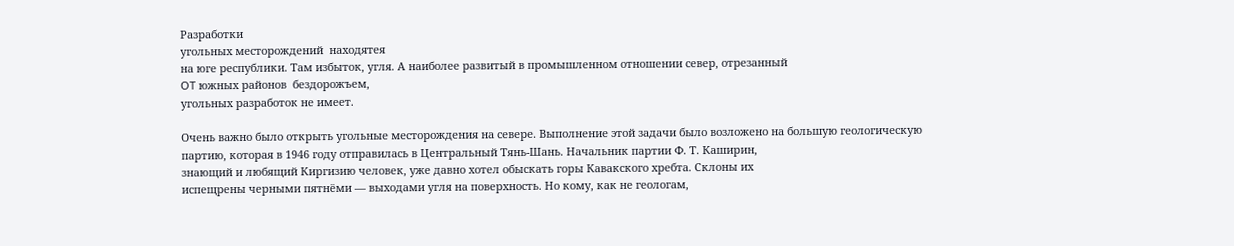Разработки
угольных месторождений  находятея
на юге республики. Там избыток, угля. А наиболее развитый в промышленном отношении север, отрезанный
OT южных районов  бездорожъем,
угольных разработок не имеет.

Очень важно было открыть угольные месторождения на севере. Выполнение этой задачи было возложено на большую геологическую партию, которая в 1946 году отправилась в Центральный Тянь-Шань. Начальник партии Ф. Т. Каширин,
знающий и любящий Киргизию человек, уже давно хотел обыскать горы Кавакского хребта. Склоны их
испещрены черными пятнёми — выходами угля на поверхность. Но кому, как не геологам,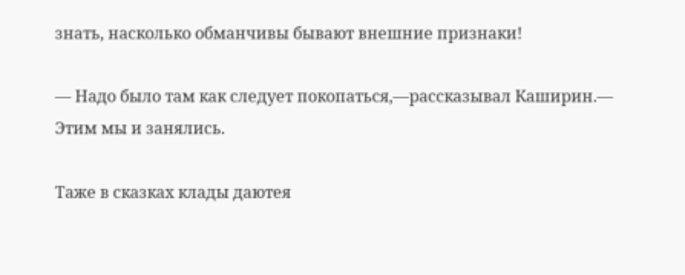знать, насколько обманчивы бывают внешние признаки!

— Надо было там как следует покопаться,—рассказывал Каширин.—
Этим мы и занялись.

Таже в сказках клады даютея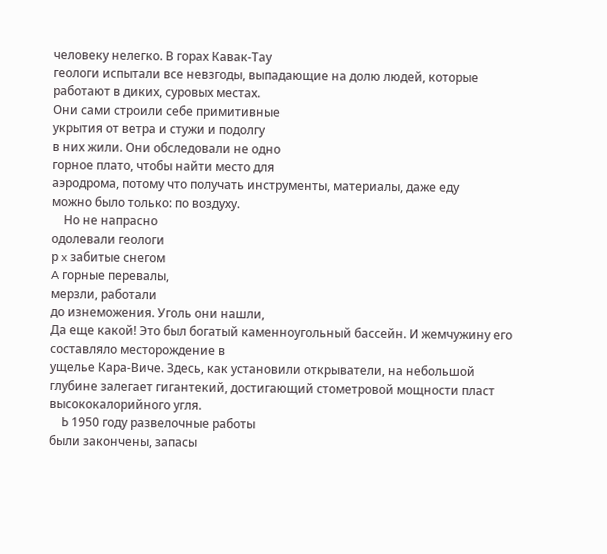человеку нелегко. В горах Кавак-Тау
геологи испытали все невзгоды, выпадающие на долю людей, которые
работают в диких, суровых местах.
Они сами строили себе примитивные
укрытия от ветра и стужи и подолгу
в них жили. Они обследовали не одно
горное плато, чтобы найти место для
аэродрома, потому что получать инструменты, материалы, даже еду
можно было только: по воздуху.
    Но не напрасно
одолевали геологи
р x забитые снегом
A горные перевалы,
мерзли, работали
до изнеможения. Уголь они нашли,
Да еще какой! Это был богатый каменноугольный бассейн. И жемчужину его составляло месторождение в
ущелье Кара-Виче. Здесь, как установили открыватели, на небольшой
глубине залегает гигантекий, достигающий стометровой мощности пласт
высококалорийного угля.
    Ь 1950 году развелочные работы
были закончены, запасы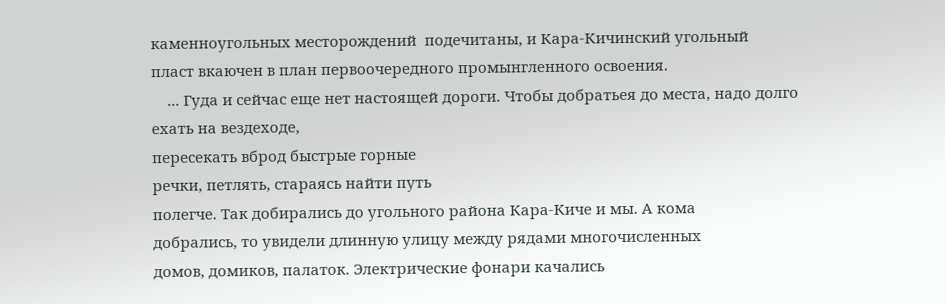каменноугольных месторождений  подечитаны, и Кара-Кичинский угольный
пласт вкаючен в план первоочередного промынгленного освоения.
    ... Гуда и сейчас еще нет настоящей дороги. Чтобы добратьея до места, надо долго ехать на вездеходе,
пересекать вброд быстрые горные
речки, петлять, стараясь найти путь
полегче. Так добирались до угольного района Кара-Киче и мы. А кома
добрались, то увидели длинную улицу между рядами многочисленных
домов, домиков, палаток. Электрические фонари качались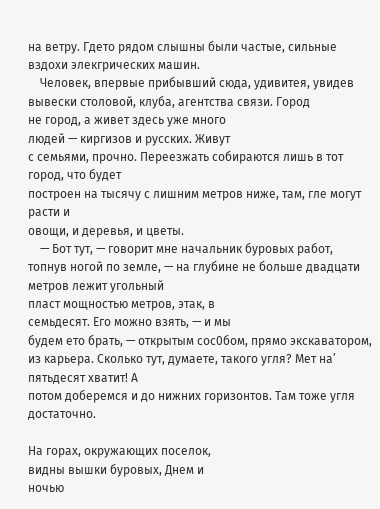на ветру. Гдето рядом слышны были частые, сильные вздохи элекгрических машин.
    Человек, впервые прибывший сюда, удивитея, увидев вывески столовой, клуба, агентства связи. Город
не город, а живет здесь уже много
людей — киргизов и русских. Живут
с семьями, прочно. Переезжать собираются лишь в тот город, что будет
построен на тысячу с лишним метров ниже, там, гле могут расти и
овощи, и деревья, и цветы.
    — Бот тут, — говорит мне начальник буровых работ, топнув ногой по земле, — на глубине не больше двадцати метров лежит угольный
пласт мощностью метров, этак, в
семьдесят. Его можно взять, — и мы
будем ето брать, — открытым сос0бом, прямо экскаватором, из карьера. Сколько тут, думаете, такого угля? Мет на’ пятьдесят хватит! А
потом доберемся и до нижних горизонтов. Там тоже угля достаточно.

На горах, окружающих поселок,
видны вышки буровых, Днем и
ночью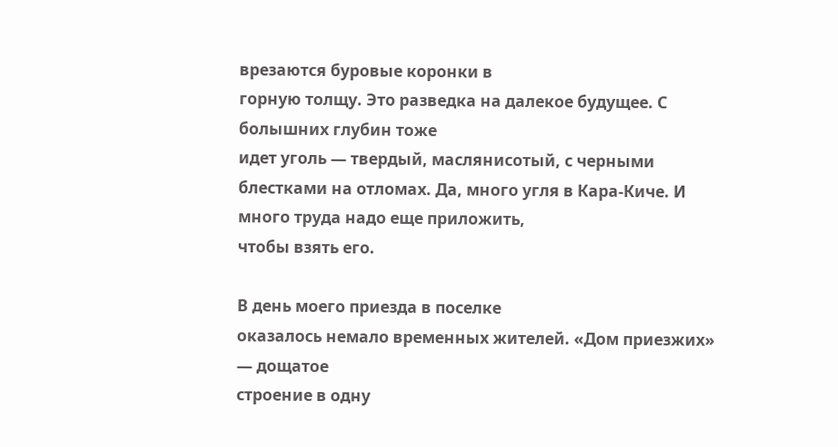врезаются буровые коронки в
горную толщу. Это разведка на далекое будущее. С болышних глубин тоже
идет уголь — твердый, маслянисотый, с черными блестками на отломах. Да, много угля в Кара-Киче. И
много труда надо еще приложить,
чтобы взять его.

В день моего приезда в поселке
оказалось немало временных жителей. «Дом приезжих» — дощатое
строение в одну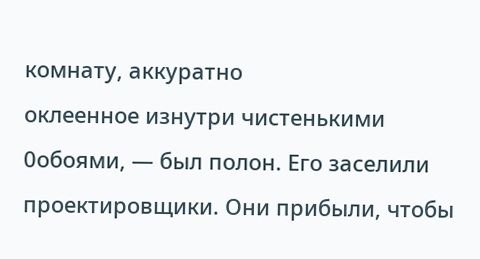комнату, аккуратно
оклеенное изнутри чистенькими 0обоями, — был полон. Его заселили
проектировщики. Они прибыли, чтобы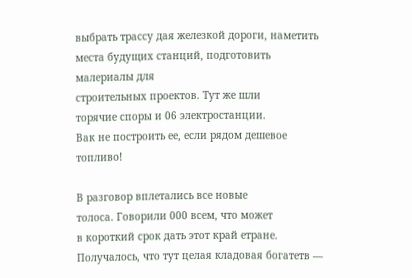выбрать трассу дая железкой дороги, наметить места будущих станций, подготовить малериалы для
строительных проектов. Тут же шли
торячие споры и 06 электростанции.
Вак не построить ее, если рядом дешевое топливо!

В разговор вплетались все новые
толоса. Говорили 000 всем, что может
в короткий срок дать этот край етране. Получалось, что тут целая кладовая богатетв —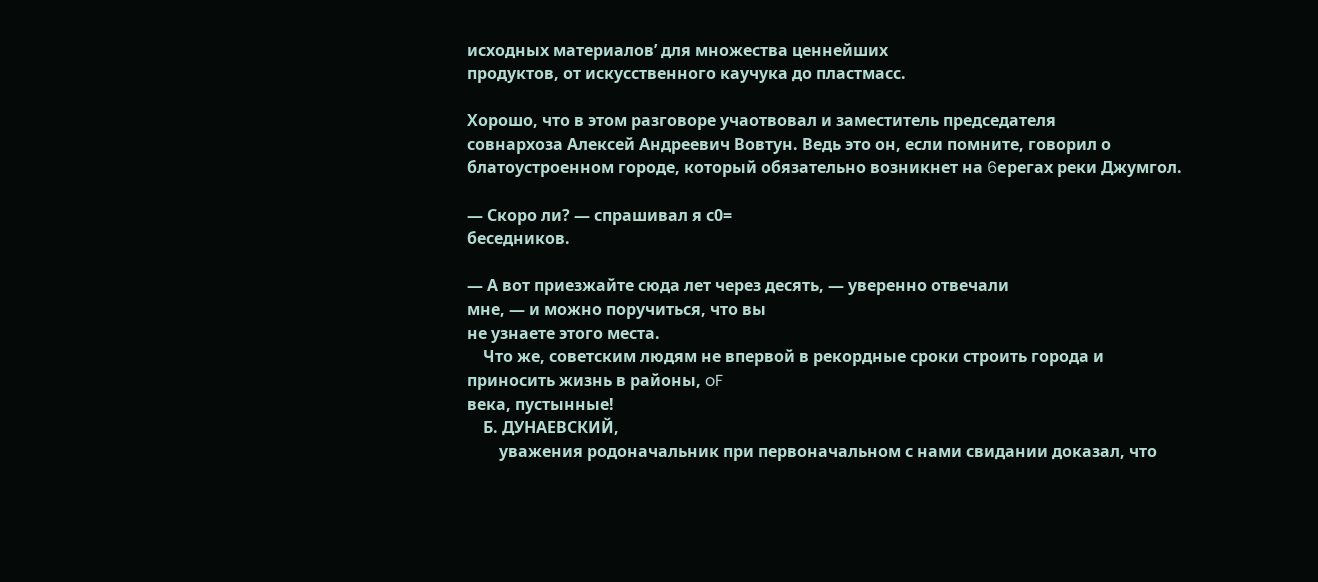исходных материалов’ для множества ценнейших
продуктов, от искусственного каучука до пластмасс.

Хорошо, что в этом разговоре учаотвовал и заместитель председателя
совнархоза Алексей Андреевич Вовтун. Ведь это он, если помните, говорил о блатоустроенном городе, который обязательно возникнет на 6eрегах реки Джумгол.

— Скоро ли? — спрашивал я с0=
беседников.

— А вот приезжайте сюда лет через десять, — уверенно отвечали
мне, — и можно поручиться, что вы
не узнаете этого места.
    Что же, советским людям не впервой в рекордные сроки строить города и приносить жизнь в районы, oF
века, пустынные!
    Б. ДУНАЕВСКИЙ,
        уважения родоначальник при первоначальном с нами свидании доказал, что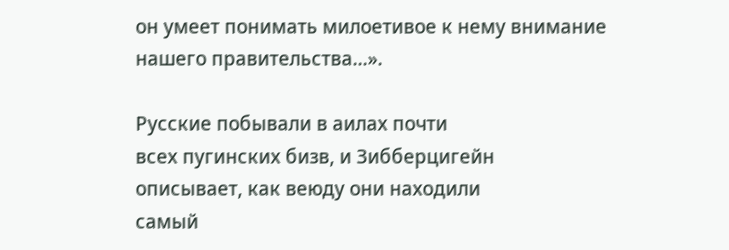он умеет понимать милоетивое к нему внимание нашего правительства...».

Русские побывали в аилах почти
всех пугинских бизв, и Зибберцигейн
описывает, как веюду они находили
самый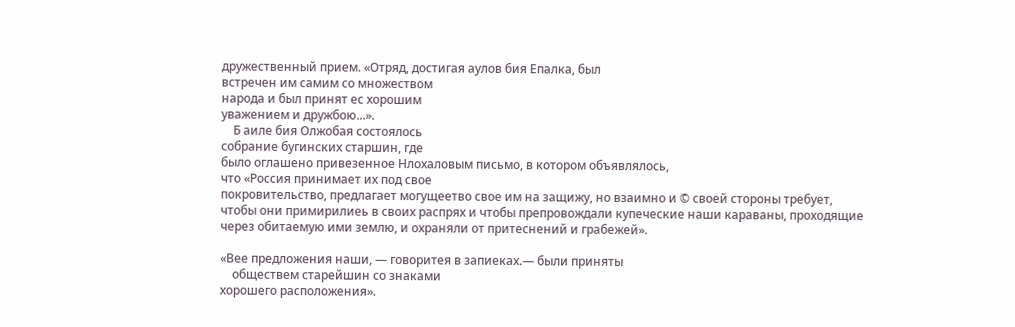дружественный прием. «Отряд, достигая аулов бия Епалка, был
встречен им самим со множеством
народа и был принят ес хорошим
уважением и дружбою...».
    Б аиле бия Олжобая состоялось
собрание бугинских старшин, где
было оглашено привезенное Нлохаловым письмо, в котором объявлялось,
что «Россия принимает их под свое
покровительство, предлагает могущеетво свое им на защижу, но взаимно и © своей стороны требует,
чтобы они примирилиеь в своих распрях и чтобы препровождали купеческие наши караваны, проходящие
через обитаемую ими землю, и охраняли от притеснений и грабежей».

«Вее предложения наши, — говоритея в запиеках.— были приняты
    обществем старейшин со знаками
хорошего расположения».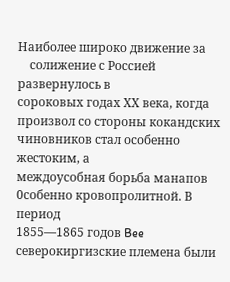Наиболее широко движение за
    солижение с Россией развернулось в
сороковых годах ХХ века, когда произвол со стороны кокандских чиновников стал особенно жестоким, а
междоусобная борьба манапов 0собенно кровопролитной. В период
1855—1865 годов Bee северокиргизские племена были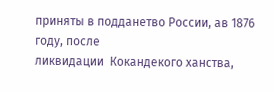приняты в подданетво России, ав 1876 году, после
ликвидации  Кокандекого ханства,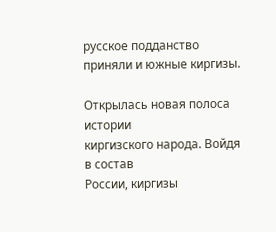русское подданство приняли и южные киргизы.

Открылась новая полоса истории
киргизского народа. Войдя в состав
России, киргизы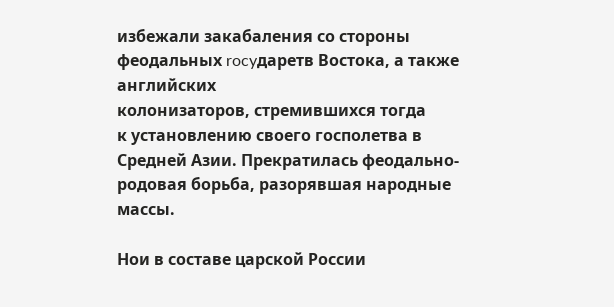избежали закабаления со стороны феодальных rocyдаретв Востока, а также английских
колонизаторов, стремившихся тогда
к установлению своего госполетва в
Средней Азии. Прекратилась феодально-родовая борьба, разорявшая народные массы.

Нои в составе царской России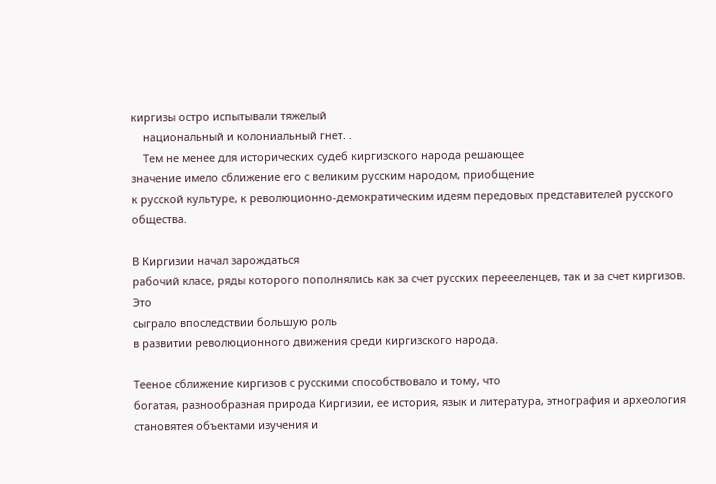киргизы остро испытывали тяжелый
    национальный и колониальный гнет. .
    Тем не менее для исторических судеб киргизского народа решающее
значение имело сближение его с великим русским народом, приобщение
к русской культуре, к революционно-демократическим идеям передовых представителей русского общества.

В Киргизии начал зарождаться
рабочий класе, ряды которого пополнялись как за счет русских переееленцев, так и за счет киргизов. Это
сыграло впоследствии большую роль
в развитии революционного движения среди киргизского народа.

Тееное сближение киргизов с русскими способствовало и тому, что
богатая, разнообразная природа Киргизии, ее история, язык и литература, этнография и археология становятея объектами изучения и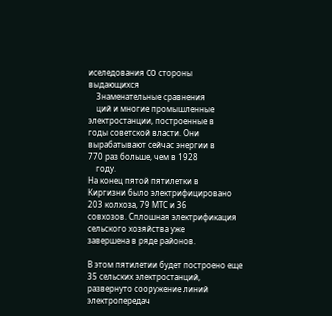иселедования CO стороны выдающихся
    Знаменательные сравнения
    ций и многие промышленные
электростанции, построенные в
годы советской власти. Они вырабатывают сейчас энергии в
770 раз больше, чем в 1928
    году.
На конец пятой пятилетки в
Киргизни было электрифицировано 203 колхоза, 79 МТС и 36
совхозов. Сплошная электрификация сельского хозяйства уже
завершена в ряде районов.

В этом пятилетии будет построено еще 35 сельских электростанций, развернуто coopyжение линий электропередач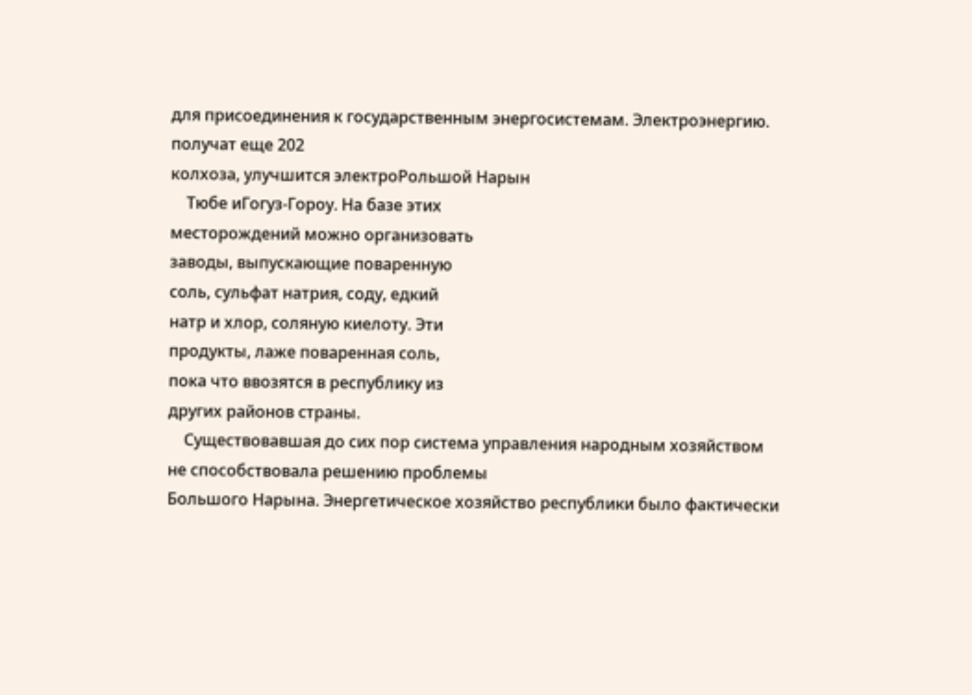для присоединения к государственным энергосистемам. Электроэнергию. получат еще 202
колхоза, улучшится электроРольшой Нарын
    Тюбе иГогуз-Гороу. На базе этих
месторождений можно организовать
заводы, выпускающие поваренную
соль, сульфат натрия, соду, едкий
натр и хлор, соляную киелоту. Эти
продукты, лаже поваренная соль,
пока что ввозятся в республику из
других районов страны.
    Существовавшая до сих пор система управления народным хозяйством
не способствовала решению проблемы
Большого Нарына. Энергетическое хозяйство республики было фактически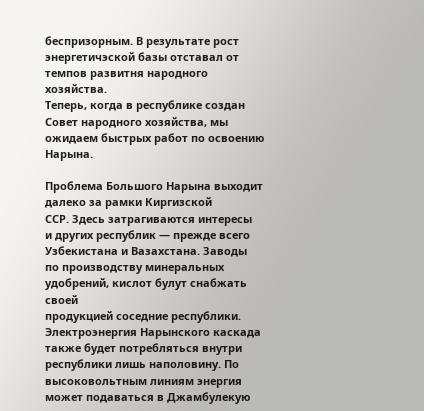беспризорным. В результате рост
энергетичэской базы отставал от темпов развитня народного хозяйства.
Теперь, когда в республике создан
Совет народного хозяйства, мы ожидаем быстрых работ по освоению Нарына.

Проблема Большого Нарына выходит далеко за рамки Киргизской
ССР. Здесь затрагиваются интересы
и других республик — прежде всего
Узбекистана и Вазахстана. Заводы
по производству минеральных удобрений, кислот булут снабжать своей
продукцией соседние республики.
Электроэнергия Нарынского каскада
также будет потребляться внутри
республики лишь наполовину. По
высоковольтным линиям энергия может подаваться в Джамбулекую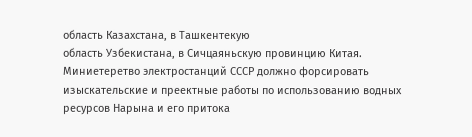область Казахстана, в Ташкентекую
область Узбекистана, в Сичцаяньскую провинцию Китая. Миниетеретво электростанций СССР должно форсировать изыскательские и преектные работы по использованию водных ресурсов Нарына и его притока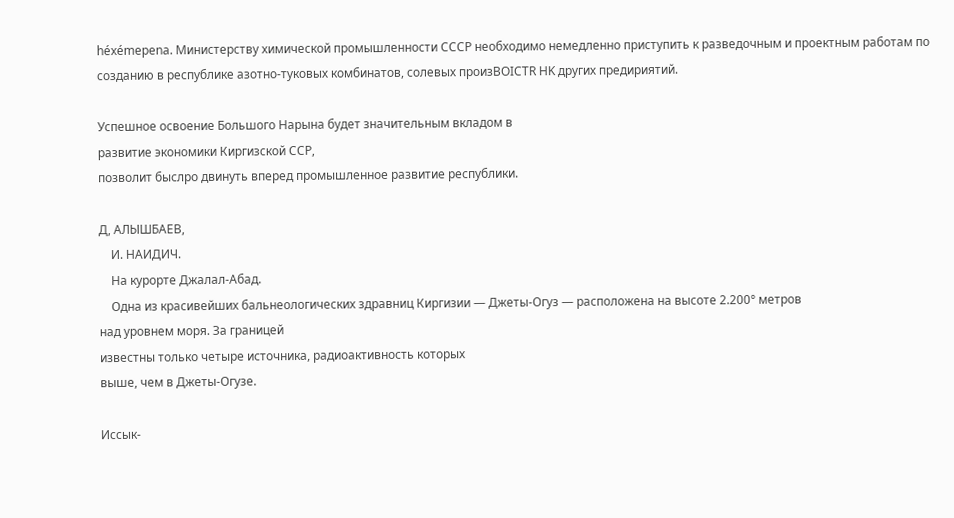héxémepena. Министерству химической промышленности СССР необходимо немедленно приступить к разведочным и проектным работам по
созданию в республике азотно-туковых комбинатов, солевых произBOICTR HK других предириятий.

Успешное освоение Большого Нарына будет значительным вкладом в
развитие экономики Киргизской CCP,
позволит быслро двинуть вперед промышленное развитие республики.

Д, АЛЫШБАЕВ,
    И. НАИДИЧ.
    На курорте Джалал-Абад.
    Одна из красивейших бальнеологических здравниц Киргизии — Джеты-Огуз — расположена на высоте 2.200° метров
над уровнем моря. За границей
известны только четыре источника, радиоактивность которых
выше, чем в Джеты-Огузе.

Иссык-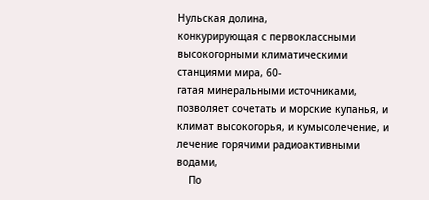Нульская долина,
конкурирующая с первоклассными высокогорными климатическими станциями мира, 60-
гатая минеральными источниками, позволяет сочетать и морские купанья, и климат высокогорья, и кумысолечение, и
лечение горячими радиоактивными водами,
    По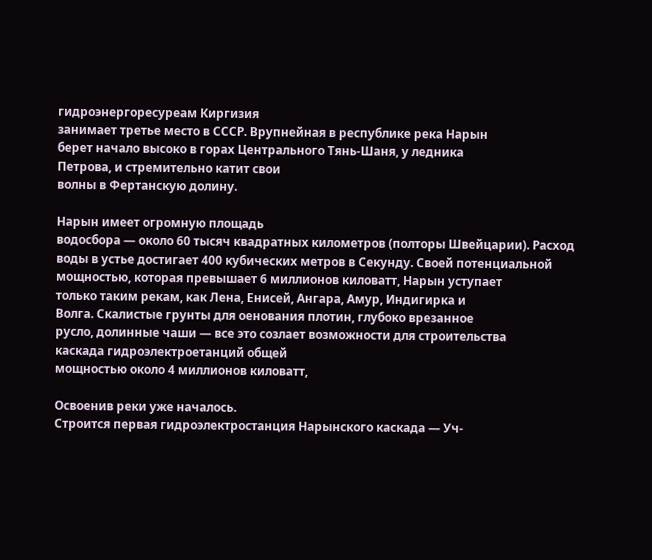гидроэнергоресуреам Киргизия
занимает третье место в СССР. Врупнейная в республике река Нарын
берет начало высоко в горах Центрального Тянь-Шаня, у ледника
Петрова, и стремительно катит свои
волны в Фертанскую долину.

Нарын имеет огромную площадь
водосбора — около 60 тысяч квадратных километров (полторы Швейцарии). Расход воды в устье достигает 400 кубических метров в Ceкунду. Своей потенциальной мощностью, которая превышает 6 миллионов киловатт, Нарын уступает
только таким рекам, как Лена, Енисей, Ангара, Амур, Индигирка и
Волга. Скалистые грунты для оенования плотин, глубоко врезанное
русло, долинные чаши — все это созлает возможности для строительства
каскада гидроэлектроетанций общей
мощностью около 4 миллионов киловатт,

Освоенив реки уже началось.
Строится первая гидроэлектростанция Нарынского каскада — Уч-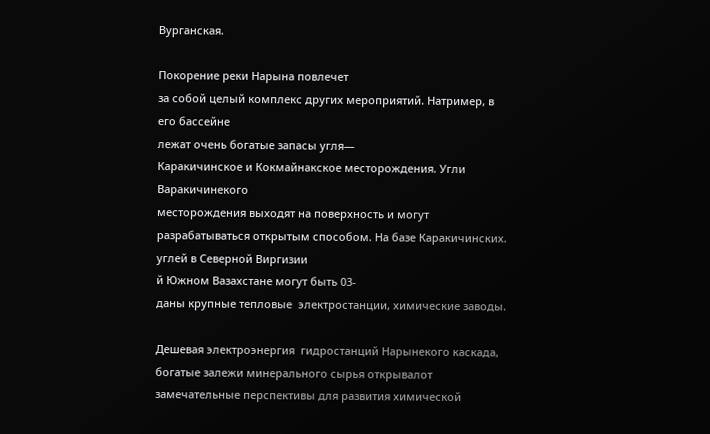Вурганская.

Покорение реки Нарына повлечет
за собой целый комплекс других мероприятий. Натример, в его бассейне
лежат очень богатые запасы угля—
Каракичинское и Кокмайнакское месторождения. Угли Варакичинекого
месторождения выходят на поверхность и могут разрабатываться открытым способом. На базе Каракичинских. углей в Северной Виргизии
й Южном Вазахстане могут быть 03-
даны крупные тепловые  электростанции, химические заводы.

Дешевая электроэнергия  гидростанций Нарынекого каскада, богатые залежи минерального сырья открывалот замечательные перспективы для развития химической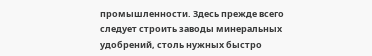промышленности. Здесь прежде всего
следует строить заводы минеральных
удобрений, столь нужных быстро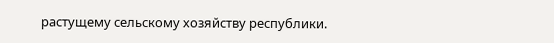растущему сельскому хозяйству республики.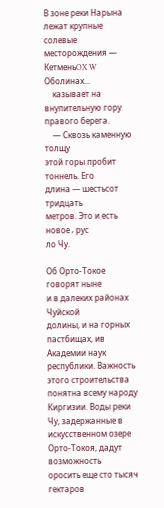В зоне реки Нарына лежат крупные
солевые месторождения — КетменьOX W Оболинах...
    казывает на внупительную гору
правого берега.
    — Сквозь каменную толщу
этой горы пробит тоннель. Его
длина — шестьсот тридцать
метров. Это и есть новое ‚ рус
ло Чу.

Об Орто-Токое говорят ныне
и в далеких районах Чуйской
долины, и на горных пастбищах, ив Академии наук республики. Важность этого строительства понятна всему народу
Киргизии. Воды реки Чу, задержанные в искусственном озере
Орто-Токоя, дадут возможность
оросить еще сто тысяч гектаров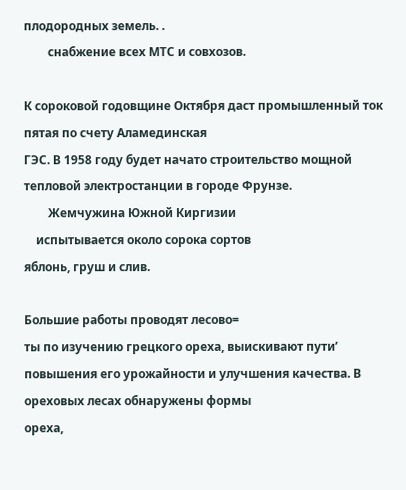плодородных земель. .
        снабжение всех МТС и совхозов.

К сороковой годовщине Октября даст промышленный ток
пятая по счету Аламединская
ГЭС. В 1958 году будет начато строительство мощной
тепловой электростанции в городе Фрунзе.
        Жемчужина Южной Киргизии
    испытывается около сорока сортов
яблонь, груш и слив.

Большие работы проводят лесово=
ты по изучению грецкого ореха, выискивают пути’ повышения его урожайности и улучшения качества. В
ореховых лесах обнаружены формы
ореха,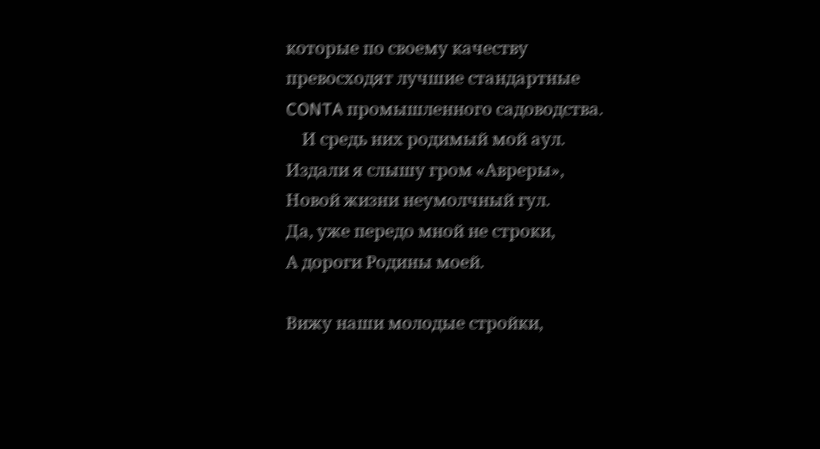которые по своему качеству
превосходят лучшие стандартные
CONTA промышленного садоводства.
    И средь них родимый мой аул.
Издали я слышу гром «Авреры»,
Новой жизни неумолчный гул.
Да, уже передо мной не строки,
А дороги Родины моей.

Вижу наши молодые стройки,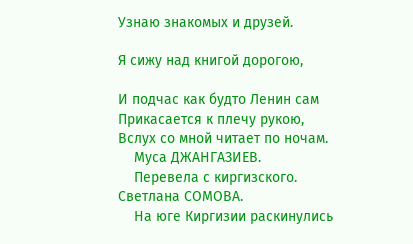Узнаю знакомых и друзей.

Я сижу над книгой дорогою,

И подчас как будто Ленин сам
Прикасается к плечу рукою,
Вслух со мной читает по ночам.
    Муса ДЖАНГАЗИЕВ.
    Перевела с киргизского.
Светлана СОМОВА.
    На юге Киргизии раскинулись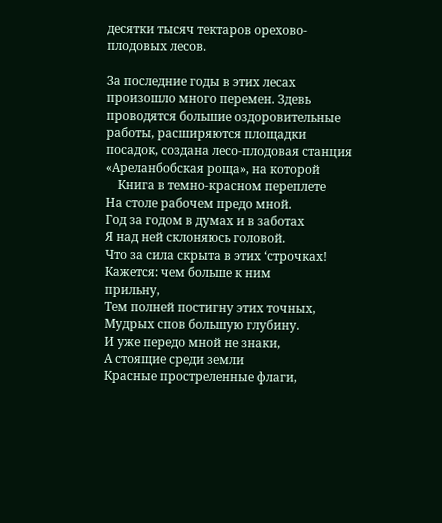десятки тысяч тектаров орехово-плодовых лесов.

За последние годы в этих лесах
произошло много перемен. Здевь проводятся большие оздоровительные работы, расширяются площадки посадок, создана лесо-плодовая станция
«Ареланбобская роща», на которой
    Книга в темно-красном переплете
На столе рабочем предо мной.
Год за годом в думах и в заботах
Я над ней склоняюсь головой.
Что за сила скрыта в этих ‘строчках!
Кажется: чем больше к ним
прильну,
Тем полней постигну этих точных,
Мудрых спов большую глубину.
И уже передо мной не знаки,
А стоящие среди земли
Красные простреленные флаги,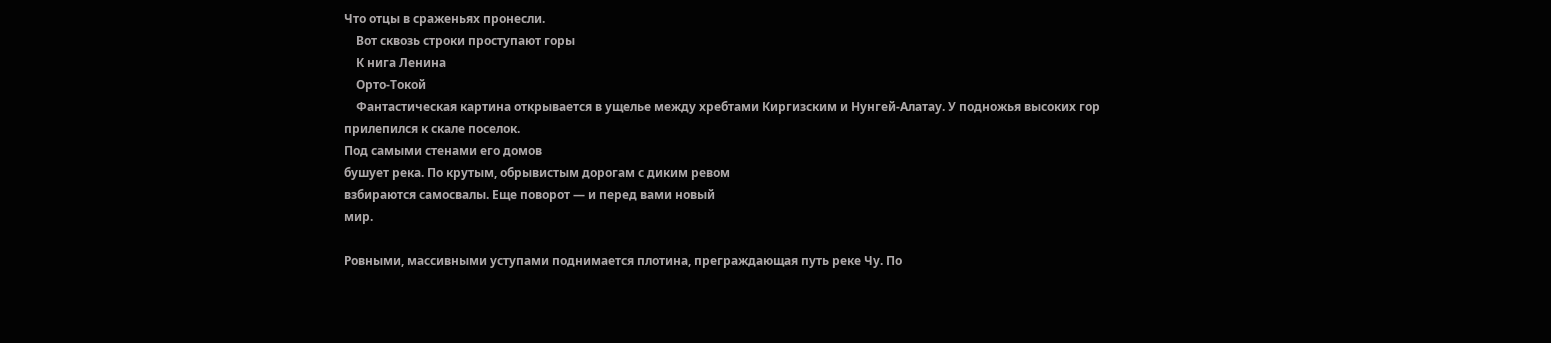Что отцы в сраженьях пронесли.
    Вот сквозь строки проступают горы
    К нига Ленина
    Орто-Токой
    Фантастическая картина открывается в ущелье между хребтами Киргизским и Нунгей-Алатау. У подножья высоких гор
прилепился к скале поселок.
Под самыми стенами его домов
бушует река. По крутым, обрывистым дорогам с диким ревом
взбираются самосвалы. Еще поворот — и перед вами новый
мир.

Ровными, массивными уступами поднимается плотина, преграждающая путь реке Чу. По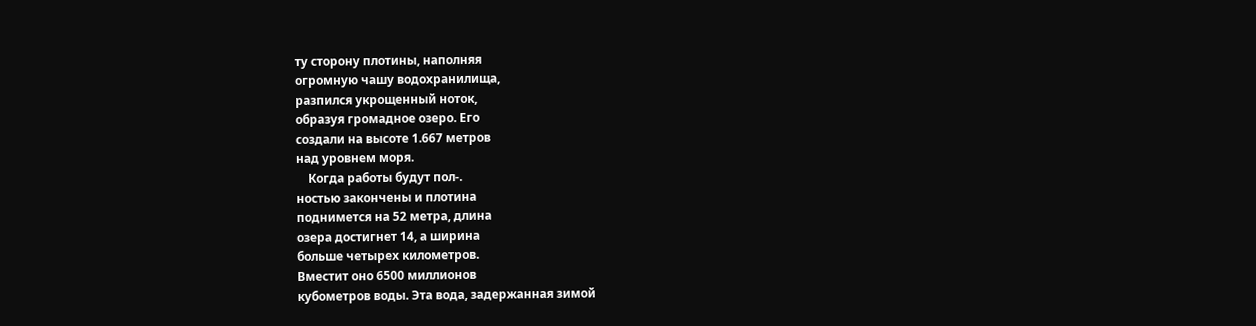ту сторону плотины, наполняя
огромную чашу водохранилища,
разпился укрощенный ноток,
образуя громадное озеро. Его
создали на высоте 1.667 метров
над уровнем моря.
    Когда работы будут пол-.
ностью закончены и плотина
поднимется на 52 метра, длина
озера достигнет 14, а ширина
больше четырех километров.
Вместит оно 6500 миллионов
кубометров воды. Эта вода, задержанная зимой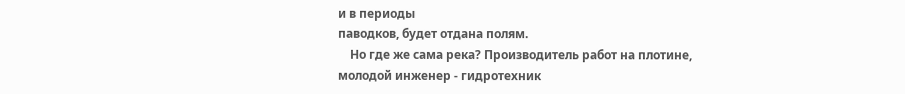и в периоды
паводков, будет отдана полям.
    Но где же сама река? Производитель работ на плотине, молодой инженер - гидротехник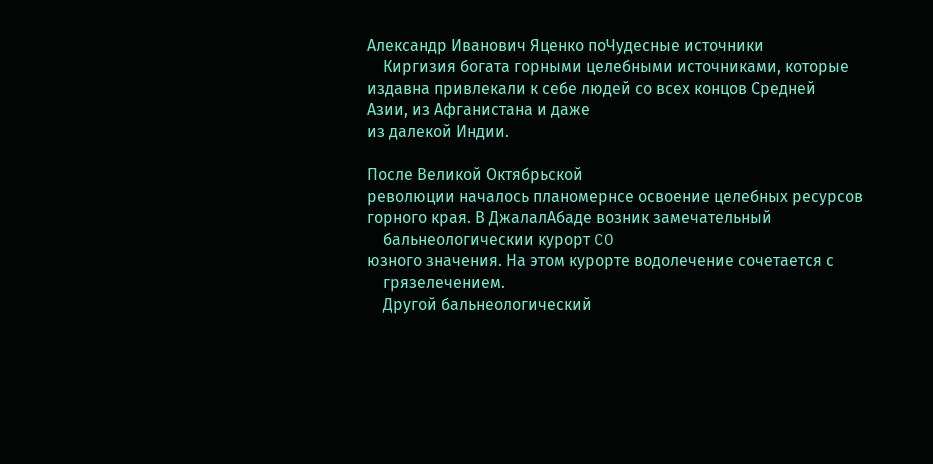Александр Иванович Яценко поЧудесные источники
    Киргизия богата горными целебными источниками, которые
издавна привлекали к себе людей со всех концов Средней
Азии, из Афганистана и даже
из далекой Индии.

После Великой Октябрьской
революции началось планомернсе освоение целебных ресурсов горного края. В ДжалалАбаде возник замечательный
    бальнеологическии курорт CO
юзного значения. На этом курорте водолечение сочетается с
    грязелечением.
    Другой бальнеологический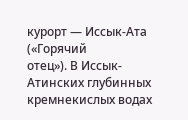курорт — Иссык-Ата («Горячий
отец»). В Иссык-Атинских глубинных кремнекислых водах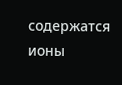содержатся ионы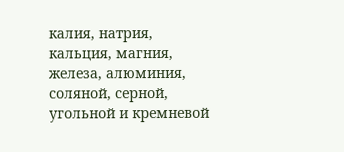калия, натрия,
кальция, магния, железа, алюминия, соляной, серной, угольной и кремневой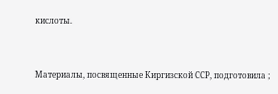кислоты.


Материалы, посвященные Киргизской ССР, подготовила ;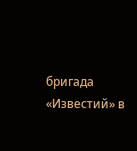бригада «Известий» в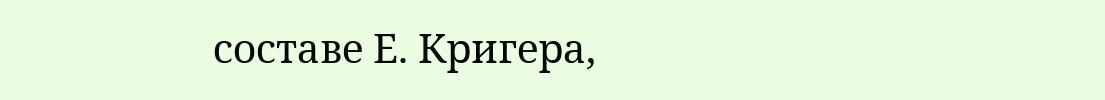составе Е. Кригера,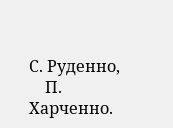С. Руденно,
    П. Харченно.